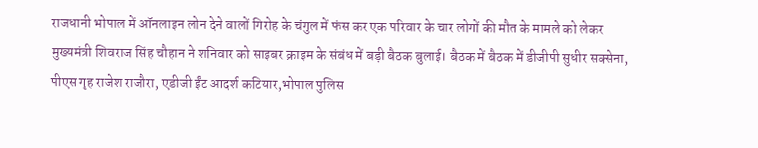राजधानी भोपाल में ऑनलाइन लोन देने वालों गिरोह के चंगुल में फंस कर एक परिवार के चार लोगों की मौत के मामले को लेकर मुख्यमंत्री शिवराज सिंह चौहान ने शनिवार को साइबर क्राइम के संबंध में बड़ी बैठक बुलाई। बैठक में बैठक में डीजीपी सुधीर सक्सेना, पीएस गृह राजेश राजौरा, एडीजी ईंट आदर्श कटियार,भोपाल पुलिस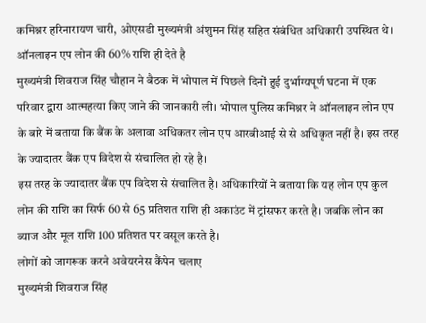कमिश्नर हरिनारायण चारी, ओएसडी मुख्यमंत्री अंशुमन सिंह सहित संबंधित अधिकारी उपस्थित थे।
ऑनलाइन एप लोन की 60% राशि ही देते है
मुख्यमंत्री शिवराज सिंह चौहान ने बैठक में भोपाल में पिछले दिनों हुई दुर्भाग्यपूर्ण घटना में एक परिवार द्वारा आत्महत्या किए जाने की जानकारी ली। भोपाल पुलिस कमिश्नर ने ऑनलाइन लोन एप के बारे में बताया कि बैंक के अलावा अधिकतर लोन एप आरबीआई से से अधिकृत नहीं है। इस तरह के ज्यादातर बैंक एप विदेश से संचालित हो रहे है।
इस तरह के ज्यादातर बैंक एप विदेश से संचालित है। अधिकारियों ने बताया कि यह लोन एप कुल लोन की राशि का सिर्फ 60 से 65 प्रतिशत राशि ही अकाउंट में ट्रांसफर करते है। जबकि लोन का ब्याज और मूल राशि 100 प्रतिशत पर वसूल करते है।
लोगों को जागरूक करने अवेयरनेस कैंपेन चलाए
मुख्यमंत्री शिवराज सिंह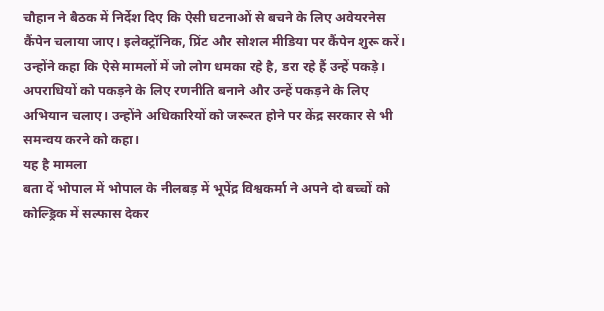चौहान ने बैठक में निर्देश दिए कि ऐसी घटनाओं से बचने के लिए अवेयरनेस कैंपेन चलाया जाए। इलेक्ट्रॉनिक, प्रिंट और सोशल मीडिया पर कैंपेन शुरू करें। उन्होंने कहा कि ऐसे मामलों में जो लोग धमका रहे है, डरा रहे हैं उन्हें पकड़े। अपराधियों को पकड़ने के लिए रणनीति बनाने और उन्हें पकड़ने के लिए अभियान चलाए। उन्होंने अधिकारियों को जरूरत होने पर केंद्र सरकार से भी समन्वय करने को कहा।
यह है मामला
बता दें भोपाल में भोपाल के नीलबड़ में भूपेंद्र विश्वकर्मा ने अपने दो बच्चों को कोल्ड्रिक में सल्फास देकर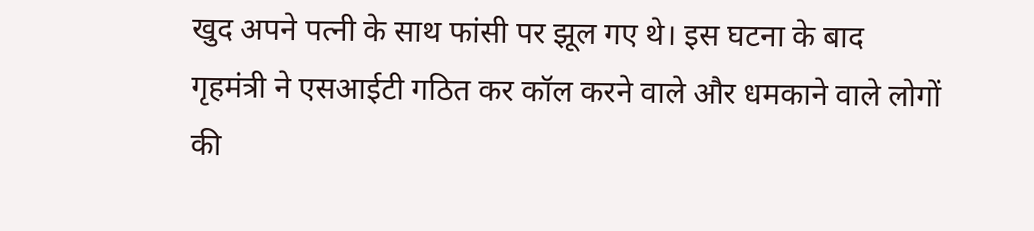खुद अपने पत्नी के साथ फांसी पर झूल गए थे। इस घटना के बाद गृहमंत्री ने एसआईटी गठित कर कॉल करने वाले और धमकाने वाले लोगों की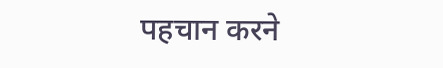पहचान करने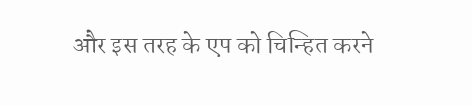और इस तरह के एप को चिन्हित करने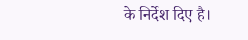के निर्देश दिए है।